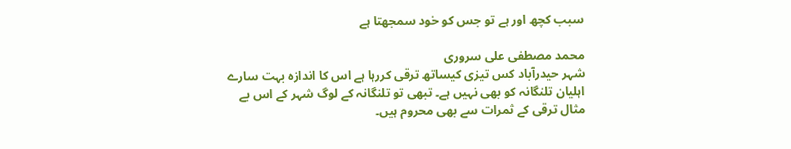سبب کچھ اور ہے تو جس کو خود سمجھتا ہے

محمد مصطفی علی سروری
شہر حیدرآباد کس تیزی کیساتھ ترقی کررہا ہے اس کا اندازہ بہت سارے اہلیان تلنگانہ کو بھی نہیں ہے۔ تبھی تو تلنگانہ کے لوگ شہر کے اس بے مثال ترقی کے ثمرات سے بھی محروم ہیں۔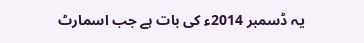یہ ڈسمبر 2014ء کی بات ہے جب اسمارٹ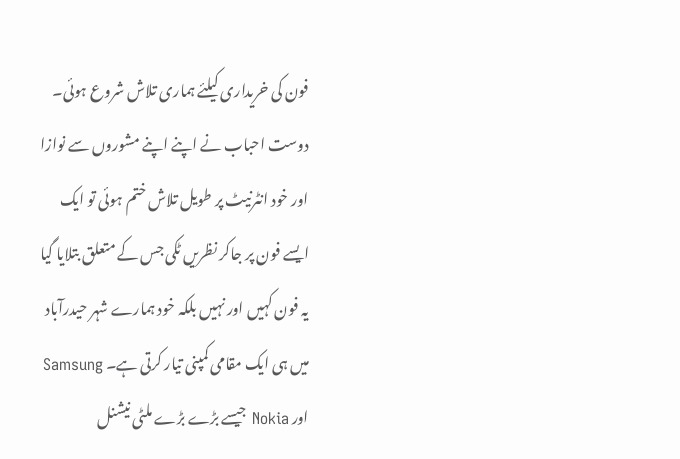فون کی خریداری کیلئے ہماری تلاش شروع ہوئی۔ دوست احباب نے اپنے اپنے مشوروں سے نوازا اور خود انٹرنیٹ پر طویل تلاش ختم ہوئی تو ایک ایسے فون پر جاکر نظریں ٹکی جس کے متعلق بتلایا گیا یہ فون کہیں اور نہیں بلکہ خود ہمارے شہر حیدرآباد میں ہی ایک مقامی کمپنی تیار کرتی ہے۔ Samsung اور Nokia جیسے بڑے بڑے ملٹی نیشنل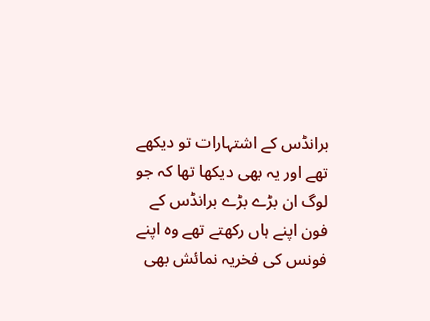برانڈس کے اشتہارات تو دیکھے تھے اور یہ بھی دیکھا تھا کہ جو لوگ ان بڑے بڑے برانڈس کے فون اپنے ہاں رکھتے تھے وہ اپنے فونس کی فخریہ نمائش بھی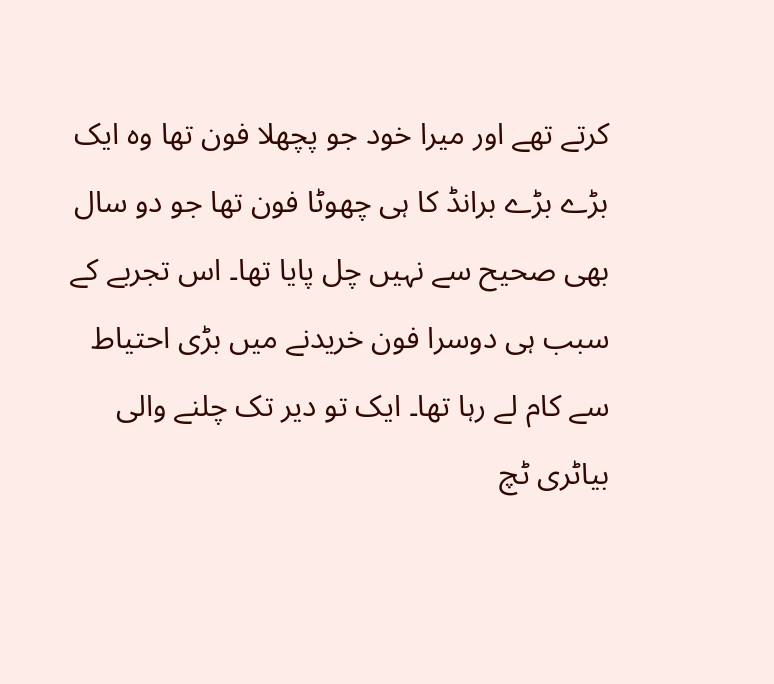کرتے تھے اور میرا خود جو پچھلا فون تھا وہ ایک بڑے بڑے برانڈ کا ہی چھوٹا فون تھا جو دو سال بھی صحیح سے نہیں چل پایا تھا۔ اس تجربے کے سبب ہی دوسرا فون خریدنے میں بڑی احتیاط سے کام لے رہا تھا۔ ایک تو دیر تک چلنے والی بیاٹری ٹچ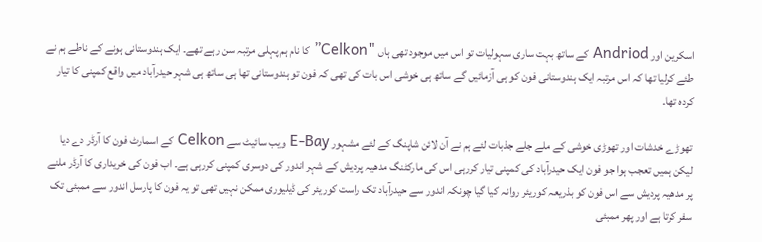اسکرین اور Andriod کے ساتھ بہت ساری سہولیات تو اس میں موجود تھی ہاں "Celkon” کا نام ہم پہلی مرتبہ سن رہے تھے۔ ایک ہندوستانی ہونے کے ناطے ہم نے طئے کرلیا تھا کہ اس مرتبہ ایک ہندوستانی فون کو ہی آزمائیں گے ساتھ ہی خوشی اس بات کی تھی کہ فون تو ہندوستانی تھا ہی ساتھ ہی شہر حیدرآباد میں واقع کمپنی کا تیار کردہ تھا۔

تھوڑے خدشات اور تھوڑی خوشی کے ملے جلے جذبات لئے ہم نے آن لائن شاپنگ کے لئے مشہور E-Bay ویب سائیٹ سے Celkon کے اسمارٹ فون کا آرڈر دے دیا لیکن ہمیں تعجب ہوا جو فون ایک حیدرآباد کی کمپنی تیار کررہی اس کی مارکٹنگ مدھیہ پردیش کے شہر اندور کی دوسری کمپنی کررہی ہے۔ اب فون کی خریداری کا آرڈر ملنے پر مدھیہ پردیش سے اس فون کو بذریعہ کوریئر روانہ کیا گیا چونکہ اندور سے حیدرآباد تک راست کوریئر کی ڈیلیوری ممکن نہیں تھی تو یہ فون کا پارسل اندور سے ممبئی تک سفر کرتا ہے اور پھر ممبئی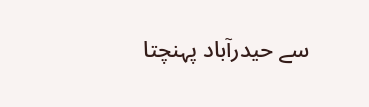سے حیدرآباد پہنچتا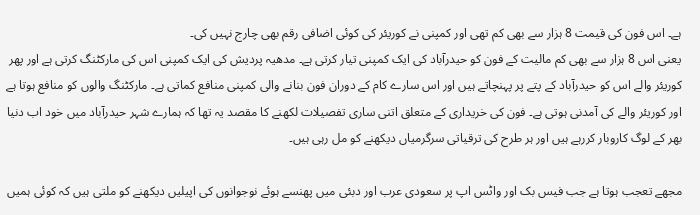ہے۔ اس فون کی قیمت 8 ہزار سے بھی کم تھی اور کمپنی نے کوریئر کی کوئی اضافی رقم بھی چارج نہیں کی۔
یعنی اس 8 ہزار سے بھی کم مالیت کے فون کو حیدرآباد کی ایک کمپنی تیار کرتی ہے۔ مدھیہ پردیش کی ایک کمپنی اس کی مارکٹنگ کرتی ہے اور پھر کوریئر والے اس کو حیدرآباد کے پتے پر پہنچاتے ہیں اور اس سارے کام کے دوران فون بنانے والی کمپنی منافع کماتی ہے۔ مارکٹنگ والوں کو منافع ہوتا ہے اور کوریئر والے کی آمدنی ہوتی ہے۔ فون کی خریداری کے متعلق اتنی ساری تفصیلات لکھنے کا مقصد یہ تھا کہ ہمارے شہر حیدرآباد میں خود اب دنیا بھر کے لوگ کاروبار کررہے ہیں اور ہر طرح کی ترقیاتی سرگرمیاں دیکھنے کو مل رہی ہیں۔

مجھے تعجب ہوتا ہے جب فیس بک اور واٹس اپ پر سعودی عرب اور دبئی میں پھنسے ہوئے نوجوانوں کی اپیلیں دیکھنے کو ملتی ہیں کہ کوئی ہمیں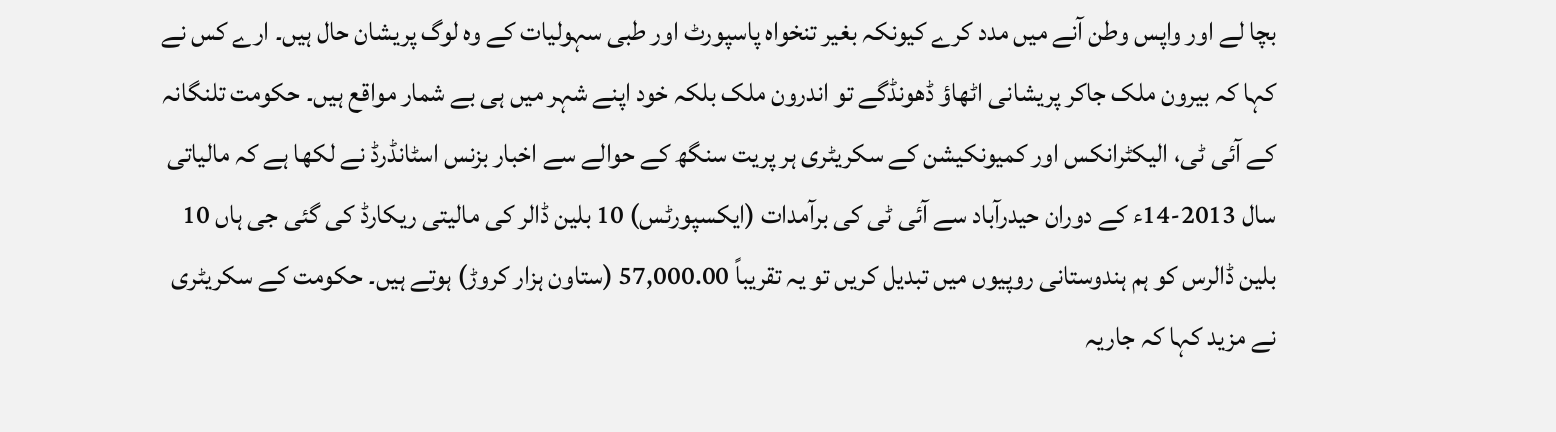بچا لے اور واپس وطن آنے میں مدد کرے کیونکہ بغیر تنخواہ پاسپورٹ اور طبی سہولیات کے وہ لوگ پریشان حال ہیں۔ ارے کس نے کہا کہ بیرون ملک جاکر پریشانی اٹھاؤ ڈھونڈگے تو اندرون ملک بلکہ خود اپنے شہر میں ہی بے شمار مواقع ہیں۔ حکومت تلنگانہ کے آئی ٹی، الیکٹرانکس اور کمیونکیشن کے سکریٹری ہر پریت سنگھ کے حوالے سے اخبار بزنس اسٹانڈرڈ نے لکھا ہے کہ مالیاتی سال 2013-14ء کے دوران حیدرآباد سے آئی ٹی کی برآمدات (ایکسپورٹس) 10 بلین ڈالر کی مالیتی ریکارڈ کی گئی جی ہاں 10 بلین ڈالرس کو ہم ہندوستانی روپیوں میں تبدیل کریں تو یہ تقریباً 57,000.00 (ستاون ہزار کروڑ) ہوتے ہیں۔ حکومت کے سکریٹری نے مزید کہا کہ جاریہ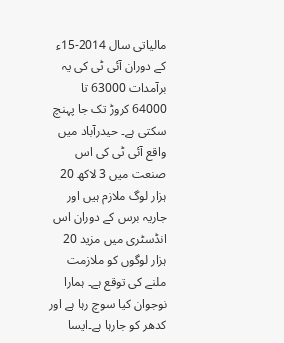مالیاتی سال 2014-15ء کے دوران آئی ٹی کی یہ برآمدات 63000 تا 64000 کروڑ تک جا پہنچ سکتی ہے۔ حیدرآباد میں واقع آئی ٹی کی اس صنعت میں 3 لاکھ 20 ہزار لوگ ملازم ہیں اور جاریہ برس کے دوران اس انڈسٹری میں مزید 20 ہزار لوگوں کو ملازمت ملنے کی توقع ہے۔ ہمارا نوجوان کیا سوچ رہا ہے اور کدھر کو جارہا ہے۔ایسا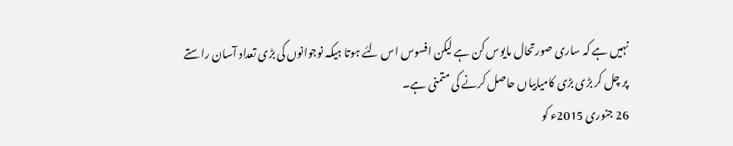نہیں ہے کہ ساری صورتحال مایوس کن ہے لیکن افسوس اس لئے ہوتا ہیکہ نوجوانوں کی بڑی تعداد آسان راستے پر چل کر بڑی بڑی کامیابیاں حاصل کرنے کی متمنی ہے۔
26 جنوری 2015ء کو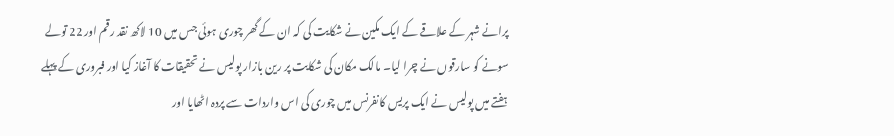پرانے شہر کے علاقے کے ایک مکین نے شکایت کی کہ ان کے گھر چوری ہوئی جس میں 10 لاکھ نقد رقم اور 22 تولے سونے کو سارقوں نے چرا لیا۔ مالک مکان کی شکایت پر رین بازار پولیس نے تحقیقات کا آغاز کیا اور فبروری کے پہلے ہفتے میں پولیس نے ایک پریس کانفرنس میں چوری کی اس واردات سے پردہ اٹھایا اور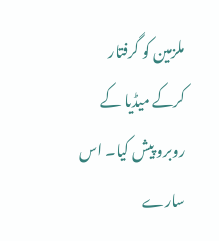ملزمین کو گرفتار کرکے میڈیا کے روبرو پیش کیا۔ اس سارے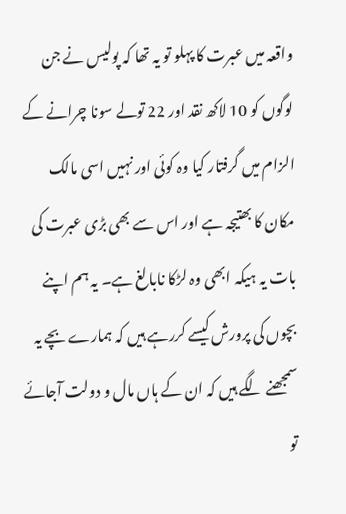واقعہ میں عبرت کا پہلو تو یہ تھا کہ پولیس نے جن لوگوں کو 10 لاکھ نقد اور 22 تولے سونا چرانے کے الزام میں گرفتار کیا وہ کوئی اور نہیں اسی مالک مکان کا بھتیجہ ہے اور اس سے بھی بڑی عبرت کی بات یہ ہیکہ ابھی وہ لڑکا نابالغ ہے۔ یہ ہم اپنے بچوں کی پرورش کیسے کررہے ہیں کہ ہمارے بچے یہ سمجھنے لگے ہیں کہ ان کے ہاں مال و دولت آجائے تو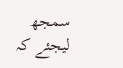سمجھ لیجئے کہ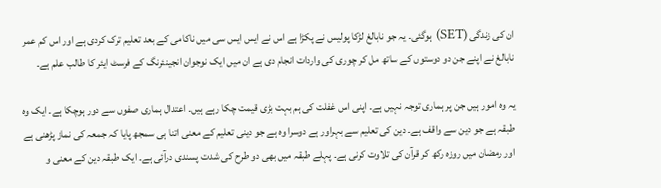ان کی زندگی (SET) ہوگئی۔ یہ جو نابالغ لڑکا پولیس نے پکڑا ہے اس نے ایس ایس سی میں ناکامی کے بعد تعلیم ترک کردی ہے اور اس کم عمر نابالغ نے اپنے جن دو دوستوں کے ساتھ مل کر چوری کی واردات انجام دی ہے ان میں ایک نوجوان انجینئرنگ کے فرسٹ ایئر کا طالب علم ہے۔

یہ وہ امور ہیں جن پر ہماری توجہ نہیں ہے۔ اپنی اس غفلت کی ہم بہت بڑی قیمت چکا رہے ہیں۔ اعتدال ہماری صفوں سے دور ہوچکا ہے۔ ایک وہ طبقہ ہے جو دین سے واقف ہے۔ دین کی تعلیم سے بہراور ہے دوسرا وہ ہے جو دینی تعلیم کے معنی اتنا ہی سمجھ پایا کہ جمعہ کی نماز پڑھنی ہے اور رمضان میں روزہ رکھ کر قرآن کی تلاوت کرنی ہے۔ پہلے طبقہ میں بھی دو طرح کی شدت پسندی درآئی ہے۔ ایک طبقہ دین کے معنی و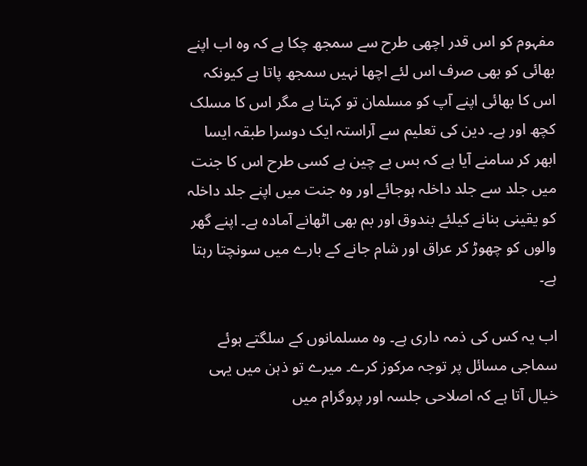مفہوم کو اس قدر اچھی طرح سے سمجھ چکا ہے کہ وہ اب اپنے بھائی کو بھی صرف اس لئے اچھا نہیں سمجھ پاتا ہے کیونکہ اس کا بھائی اپنے آپ کو مسلمان تو کہتا ہے مگر اس کا مسلک کچھ اور ہے۔ دین کی تعلیم سے آراستہ ایک دوسرا طبقہ ایسا ابھر کر سامنے آیا ہے کہ بس بے چین ہے کسی طرح اس کا جنت میں جلد سے جلد داخلہ ہوجائے اور وہ جنت میں اپنے جلد داخلہ کو یقینی بنانے کیلئے بندوق اور بم بھی اٹھانے آمادہ ہے۔ اپنے گھر والوں کو چھوڑ کر عراق اور شام جانے کے بارے میں سونچتا رہتا ہے۔

اب یہ کس کی ذمہ داری ہے۔ وہ مسلمانوں کے سلگتے ہوئے سماجی مسائل پر توجہ مرکوز کرے۔ میرے تو ذہن میں یہی خیال آتا ہے کہ اصلاحی جلسہ اور پروگرام میں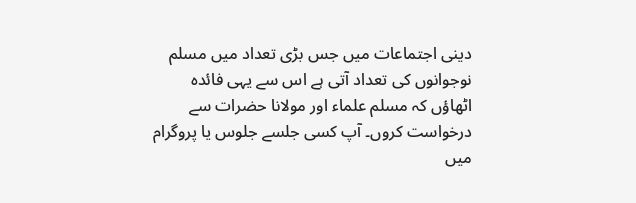دینی اجتماعات میں جس بڑی تعداد میں مسلم نوجوانوں کی تعداد آتی ہے اس سے یہی فائدہ اٹھاؤں کہ مسلم علماء اور مولانا حضرات سے درخواست کروں۔ آپ کسی جلسے جلوس یا پروگرام میں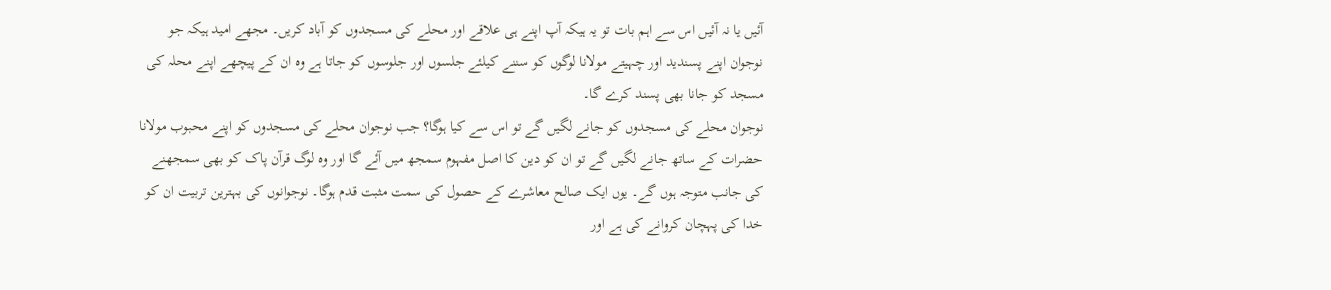آئیں یا نہ آئیں اس سے اہم بات تو یہ ہیکہ آپ اپنے ہی علاقے اور محلے کی مسجدوں کو آباد کریں۔ مجھے امید ہیکہ جو نوجوان اپنے پسندید اور چہیتے مولانا لوگوں کو سننے کیلئے جلسوں اور جلوسوں کو جاتا ہے وہ ان کے پیچھے اپنے محلہ کی مسجد کو جانا بھی پسند کرے گا۔
نوجوان محلے کی مسجدوں کو جانے لگیں گے تو اس سے کیا ہوگا؟ جب نوجوان محلے کی مسجدوں کو اپنے محبوب مولانا حضرات کے ساتھ جانے لگیں گے تو ان کو دین کا اصل مفہوم سمجھ میں آئے گا اور وہ لوگ قرآن پاک کو بھی سمجھنے کی جانب متوجہ ہوں گے۔ یوں ایک صالح معاشرے کے حصول کی سمت مثبت قدم ہوگا۔ نوجوانوں کی بہترین تربیت ان کو خدا کی پہچان کروانے کی ہے اور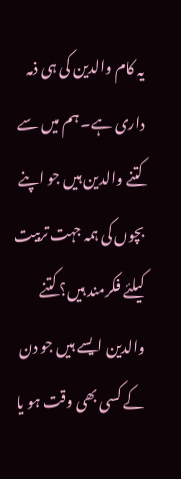یہ کام والدین کی ہی ذمہ داری ہے۔ ہم میں سے کتنے والدین ہیں جو اپنے بچوں کی ہمہ جہت تربیت کیلئے فکرمند ہیں؟ کتنے والدین ایسے ہیں جو دن کے کسی بھی وقت ہو یا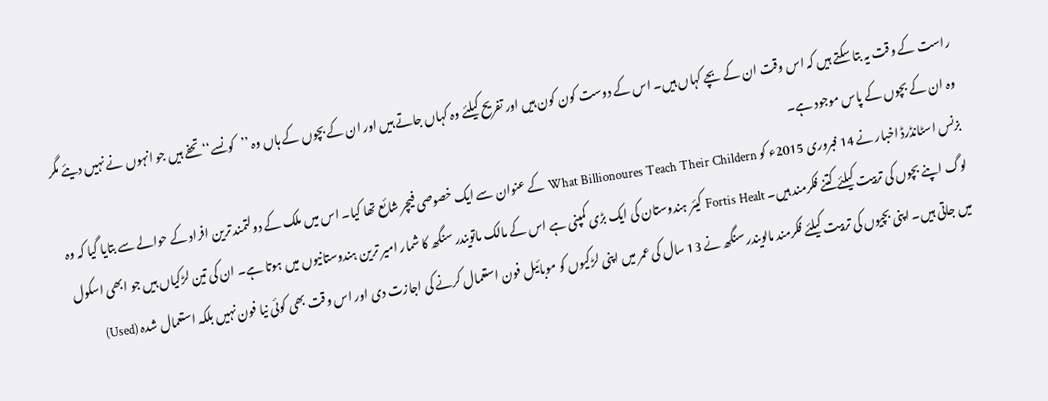راست کے وقت یہ بتا سکتے ہیں کہ اس وقت ان کے بچے کہاں ہیں۔ اس کے دوست کون کون ہیں اور تفریح کیلئے وہ کہاں جاتے ہیں اور ان کے بچوں کے ہاں وہ ’’کونسے‘‘ تحفے ہیں جو انہوں نے نہیں دیئے مگر وہ ان کے بچوں کے پاس موجود ہے۔
بزنس اسٹانڈرڈ اخبار نے 14 فبروری 2015ء کو What Billionoures Teach Their Childern کے عنوان سے ایک خصوصی فیچر شائع تھا کیا۔ اس میں ملک کے دولتمند ترین افراد کے حوالے سے بتایا گیا کہ وہ لوگ اپنے بچوں کی تربیت کیلئے کتنے فکرمند ہیں۔ Fortis Healt کیئر ہندوستان کی ایک بڑی کمپنی ہے اس کے مالک ماتویندر سنگھ کا شمار امیر ترین ہندوستانیوں میں ہوتا ہے۔ ان کی تین لڑکیاں ہیں جو ابھی اسکول میں جاتی ہیں۔ اپنی بچیوں کی تربیت کیلئے فکرمند مالویندر سنگھ نے 13 سال کی عمر میں اپنی لڑکیوں کو موبائیل فون استعمال کرنے کی اجازت دی اور اس وقت بھی کوئی نیا فون نہیں بلکہ استعمال شدہ (Used)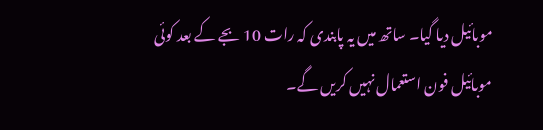موبائیل دیا گیا۔ ساتھ میں یہ پابندی کہ رات 10 بجے کے بعد کوئی موبائیل فون استعمال نہیں کریں گے۔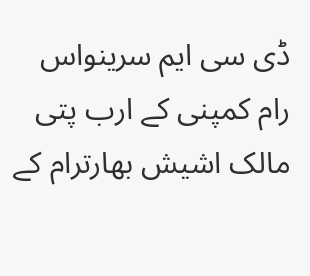ڈی سی ایم سرینواس رام کمپنی کے ارب پتی مالک اشیش بھارترام کے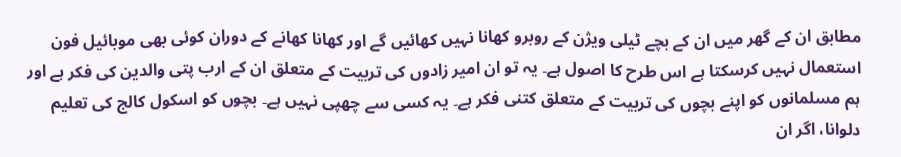مطابق ان کے گھر میں ان کے بچے ٹیلی ویژن کے روبرو کھانا نہیں کھائیں گے اور کھانا کھانے کے دوران کوئی بھی موبائیل فون استعمال نہیں کرسکتا ہے اس طرح کا اصول ہے۔ یہ تو ان امیر زادوں کی تربیت کے متعلق ان کے ارب پتی والدین کی فکر ہے اور ہم مسلمانوں کو اپنے بچوں کی تربیت کے متعلق کتنی فکر ہے۔ یہ کسی سے چھپی نہیں ہے۔ بچوں کو اسکول کالج کی تعلیم دلوانا، اگر ان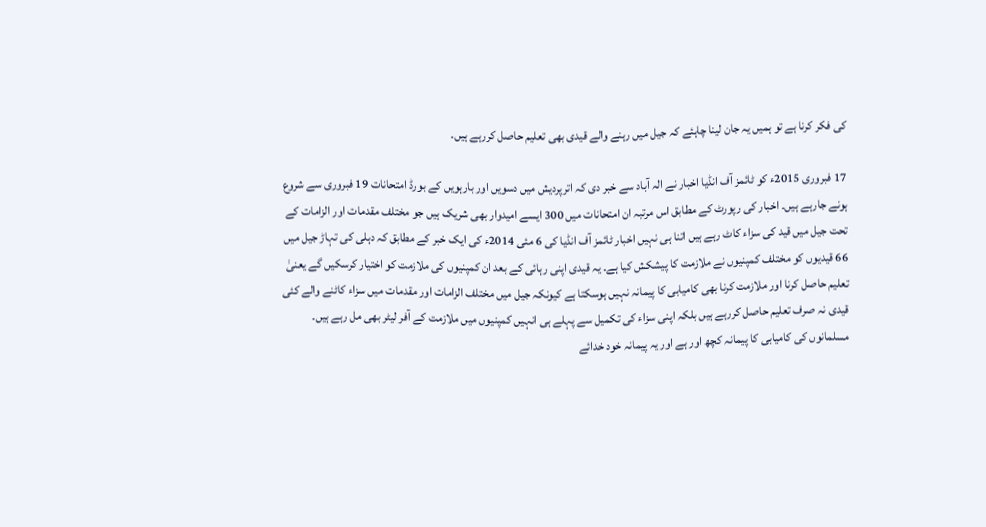کی فکر کرنا ہے تو ہمیں یہ جان لینا چاہئے کہ جیل میں رہنے والے قیدی بھی تعلیم حاصل کررہے ہیں۔

17 فبروری 2015ء کو ٹائمز آف انڈیا اخبار نے الہ آباد سے خبر دی کہ اترپردیش میں دسویں اور بارہویں کے بورڈ امتحانات 19 فبروری سے شروع ہونے جارہے ہیں۔ اخبار کی رپورٹ کے مطابق اس مرتبہ ان امتحانات میں 300 ایسے امیدوار بھی شریک ہیں جو مختلف مقدمات اور الزامات کے تحت جیل میں قید کی سزاء کاٹ رہے ہیں اتنا ہی نہیں اخبار ٹائمز آف انڈیا کی 6 مئی 2014ء کی ایک خبر کے مطابق کہ دہلی کی تہاڑ جیل میں 66 قیدیوں کو مختلف کمپنیوں نے ملازمت کا پیشکش کیا ہے۔ یہ قیدی اپنی رہائی کے بعد ان کمپنیوں کی ملازمت کو اختیار کرسکیں گے یعنیٰ تعلیم حاصل کرنا اور ملازمت کرنا بھی کامیابی کا پیمانہ نہیں ہوسکتا ہے کیونکہ جیل میں مختلف الزامات اور مقدمات میں سزاء کاٹنے والے کئی قیدی نہ صرف تعلیم حاصل کررہے ہیں بلکہ اپنی سزاء کی تکمیل سے پہلے ہی انہیں کمپنیوں میں ملازمت کے آفر لیٹر بھی مل رہے ہیں۔ مسلمانوں کی کامیابی کا پیمانہ کچھ اور ہے اور یہ پیمانہ خود خدائے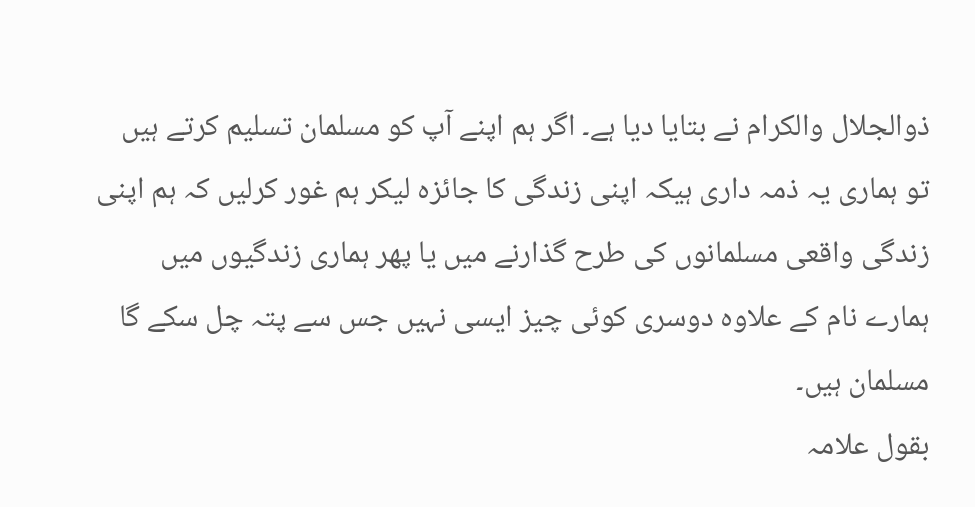ذوالجلال والکرام نے بتایا دیا ہے۔ اگر ہم اپنے آپ کو مسلمان تسلیم کرتے ہیں تو ہماری یہ ذمہ داری ہیکہ اپنی زندگی کا جائزہ لیکر ہم غور کرلیں کہ ہم اپنی زندگی واقعی مسلمانوں کی طرح گذارنے میں یا پھر ہماری زندگیوں میں ہمارے نام کے علاوہ دوسری کوئی چیز ایسی نہیں جس سے پتہ چل سکے گا مسلمان ہیں۔
بقول علامہ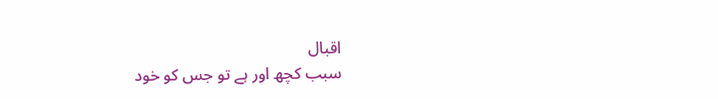اقبال
سبب کچھ اور ہے تو جس کو خود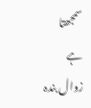سمجھتا ہے
زوال بندہ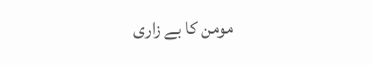مومن کا بے زاری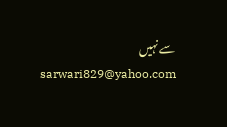سے نہیں
sarwari829@yahoo.com